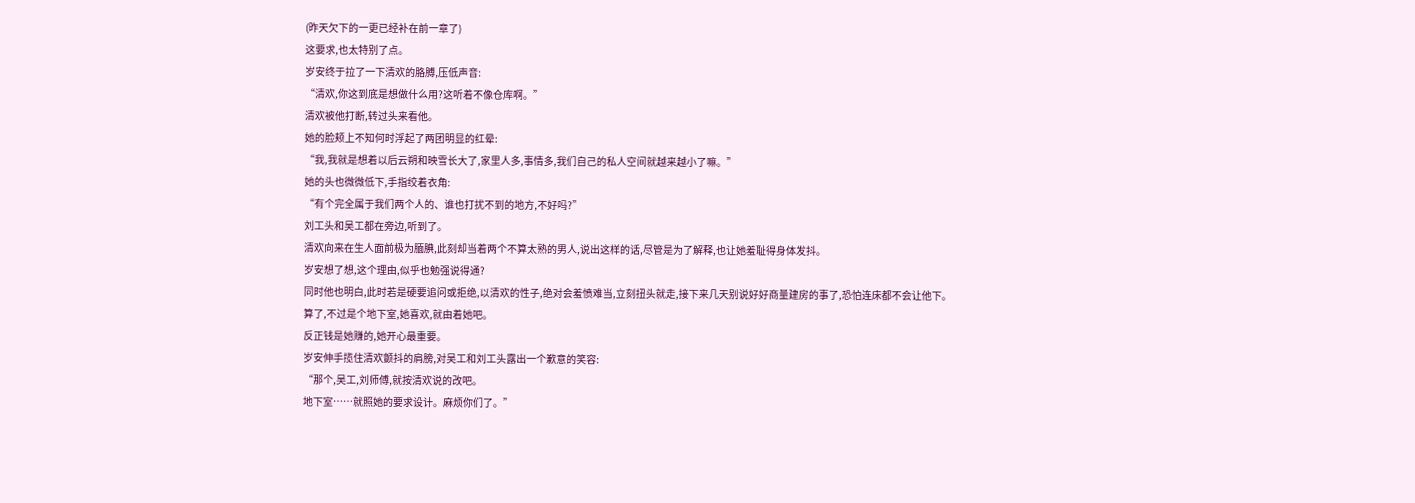(昨天欠下的一更已经补在前一章了)
这要求,也太特别了点。
岁安终于拉了一下清欢的胳膊,压低声音:
“清欢,你这到底是想做什么用?这听着不像仓库啊。”
清欢被他打断,转过头来看他。
她的脸颊上不知何时浮起了两团明显的红晕:
“我,我就是想着以后云朔和映雪长大了,家里人多,事情多,我们自己的私人空间就越来越小了嘛。”
她的头也微微低下,手指绞着衣角:
“有个完全属于我们两个人的、谁也打扰不到的地方,不好吗?”
刘工头和吴工都在旁边,听到了。
清欢向来在生人面前极为腼腆,此刻却当着两个不算太熟的男人,说出这样的话,尽管是为了解释,也让她羞耻得身体发抖。
岁安想了想,这个理由,似乎也勉强说得通?
同时他也明白,此时若是硬要追问或拒绝,以清欢的性子,绝对会羞愤难当,立刻扭头就走,接下来几天别说好好商量建房的事了,恐怕连床都不会让他下。
算了,不过是个地下室,她喜欢,就由着她吧。
反正钱是她赚的,她开心最重要。
岁安伸手揽住清欢颤抖的肩膀,对吴工和刘工头露出一个歉意的笑容:
“那个,吴工,刘师傅,就按清欢说的改吧。
地下室……就照她的要求设计。麻烦你们了。”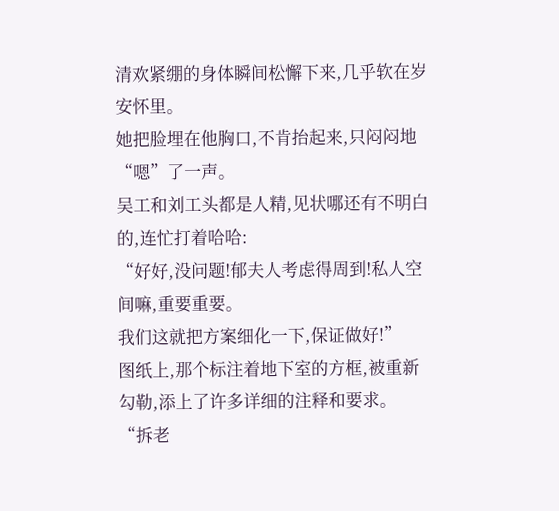清欢紧绷的身体瞬间松懈下来,几乎软在岁安怀里。
她把脸埋在他胸口,不肯抬起来,只闷闷地“嗯”了一声。
吴工和刘工头都是人精,见状哪还有不明白的,连忙打着哈哈:
“好好,没问题!郁夫人考虑得周到!私人空间嘛,重要重要。
我们这就把方案细化一下,保证做好!”
图纸上,那个标注着地下室的方框,被重新勾勒,添上了许多详细的注释和要求。
“拆老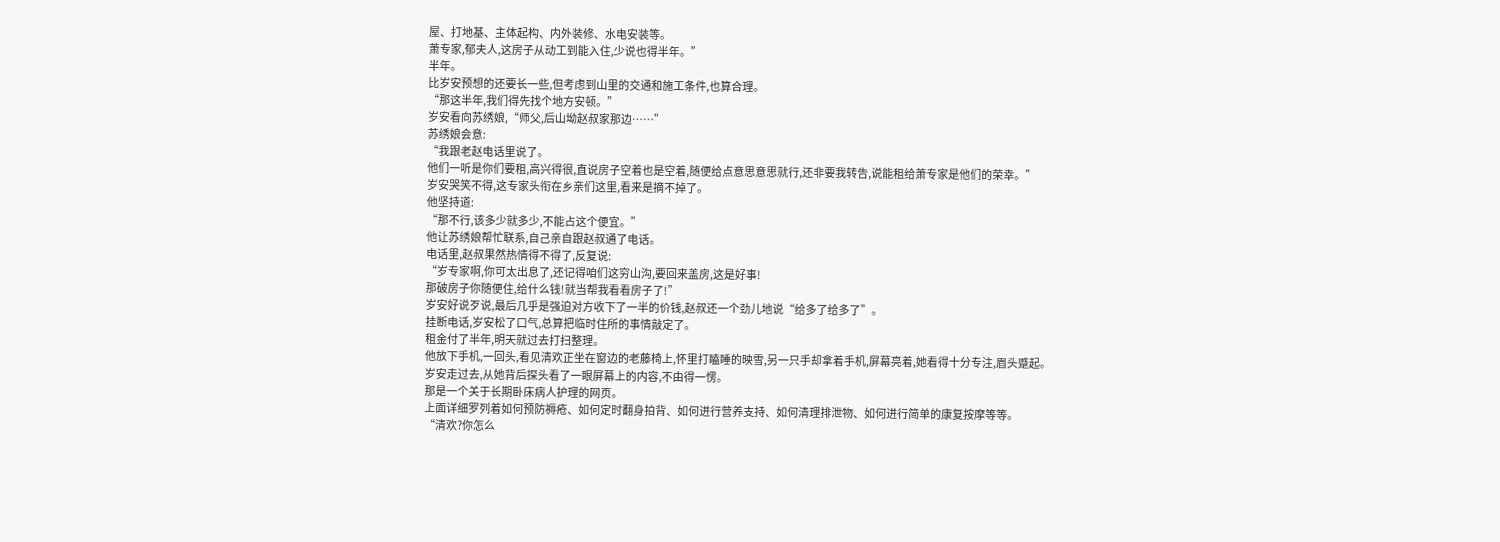屋、打地基、主体起构、内外装修、水电安装等。
萧专家,郁夫人,这房子从动工到能入住,少说也得半年。”
半年。
比岁安预想的还要长一些,但考虑到山里的交通和施工条件,也算合理。
“那这半年,我们得先找个地方安顿。”
岁安看向苏绣娘,“师父,后山坳赵叔家那边……”
苏绣娘会意:
“我跟老赵电话里说了。
他们一听是你们要租,高兴得很,直说房子空着也是空着,随便给点意思意思就行,还非要我转告,说能租给萧专家是他们的荣幸。”
岁安哭笑不得,这专家头衔在乡亲们这里,看来是摘不掉了。
他坚持道:
“那不行,该多少就多少,不能占这个便宜。”
他让苏绣娘帮忙联系,自己亲自跟赵叔通了电话。
电话里,赵叔果然热情得不得了,反复说:
“岁专家啊,你可太出息了,还记得咱们这穷山沟,要回来盖房,这是好事!
那破房子你随便住,给什么钱!就当帮我看看房子了!”
岁安好说歹说,最后几乎是强迫对方收下了一半的价钱,赵叔还一个劲儿地说“给多了给多了”。
挂断电话,岁安松了口气,总算把临时住所的事情敲定了。
租金付了半年,明天就过去打扫整理。
他放下手机,一回头,看见清欢正坐在窗边的老藤椅上,怀里打瞌睡的映雪,另一只手却拿着手机,屏幕亮着,她看得十分专注,眉头蹙起。
岁安走过去,从她背后探头看了一眼屏幕上的内容,不由得一愣。
那是一个关于长期卧床病人护理的网页。
上面详细罗列着如何预防褥疮、如何定时翻身拍背、如何进行营养支持、如何清理排泄物、如何进行简单的康复按摩等等。
“清欢?你怎么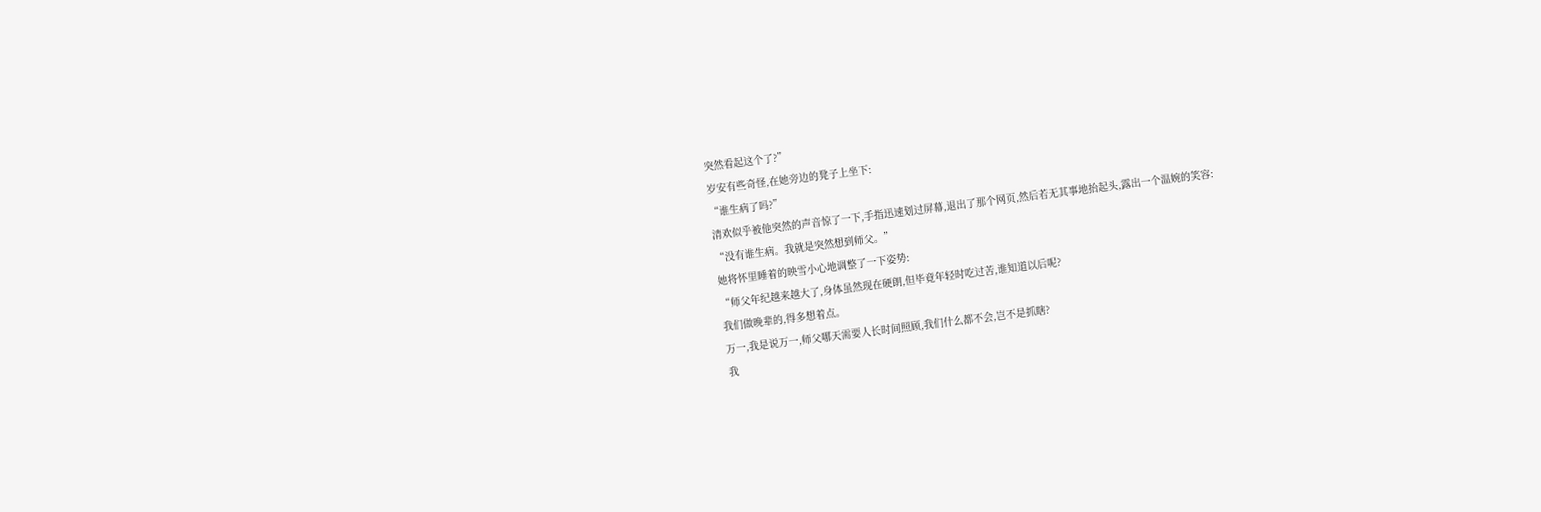突然看起这个了?”
岁安有些奇怪,在她旁边的凳子上坐下:
“谁生病了吗?”
清欢似乎被他突然的声音惊了一下,手指迅速划过屏幕,退出了那个网页,然后若无其事地抬起头,露出一个温婉的笑容:
“没有谁生病。我就是突然想到师父。”
她将怀里睡着的映雪小心地调整了一下姿势:
“师父年纪越来越大了,身体虽然现在硬朗,但毕竟年轻时吃过苦,谁知道以后呢?
我们做晚辈的,得多想着点。
万一,我是说万一,师父哪天需要人长时间照顾,我们什么都不会,岂不是抓瞎?
我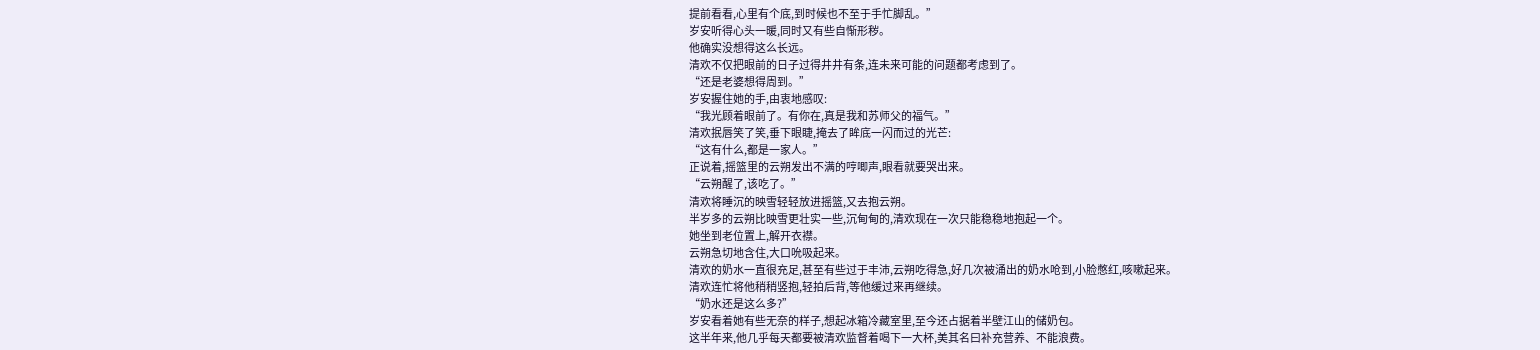提前看看,心里有个底,到时候也不至于手忙脚乱。”
岁安听得心头一暖,同时又有些自惭形秽。
他确实没想得这么长远。
清欢不仅把眼前的日子过得井井有条,连未来可能的问题都考虑到了。
“还是老婆想得周到。”
岁安握住她的手,由衷地感叹:
“我光顾着眼前了。有你在,真是我和苏师父的福气。”
清欢抿唇笑了笑,垂下眼睫,掩去了眸底一闪而过的光芒:
“这有什么,都是一家人。”
正说着,摇篮里的云朔发出不满的哼唧声,眼看就要哭出来。
“云朔醒了,该吃了。”
清欢将睡沉的映雪轻轻放进摇篮,又去抱云朔。
半岁多的云朔比映雪更壮实一些,沉甸甸的,清欢现在一次只能稳稳地抱起一个。
她坐到老位置上,解开衣襟。
云朔急切地含住,大口吮吸起来。
清欢的奶水一直很充足,甚至有些过于丰沛,云朔吃得急,好几次被涌出的奶水呛到,小脸憋红,咳嗽起来。
清欢连忙将他稍稍竖抱,轻拍后背,等他缓过来再继续。
“奶水还是这么多?”
岁安看着她有些无奈的样子,想起冰箱冷藏室里,至今还占据着半壁江山的储奶包。
这半年来,他几乎每天都要被清欢监督着喝下一大杯,美其名曰补充营养、不能浪费。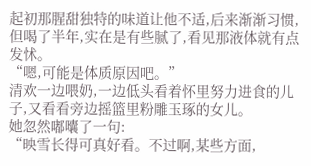起初那腥甜独特的味道让他不适,后来渐渐习惯,但喝了半年,实在是有些腻了,看见那液体就有点发怵。
“嗯,可能是体质原因吧。”
清欢一边喂奶,一边低头看着怀里努力进食的儿子,又看看旁边摇篮里粉雕玉琢的女儿。
她忽然嘟囔了一句:
“映雪长得可真好看。不过啊,某些方面,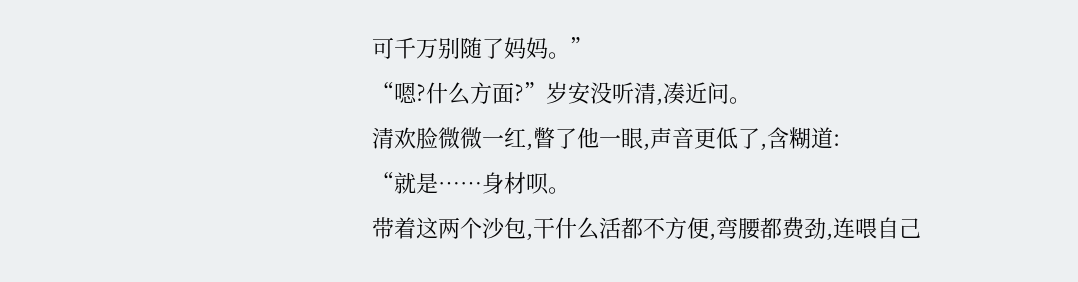可千万别随了妈妈。”
“嗯?什么方面?”岁安没听清,凑近问。
清欢脸微微一红,瞥了他一眼,声音更低了,含糊道:
“就是……身材呗。
带着这两个沙包,干什么活都不方便,弯腰都费劲,连喂自己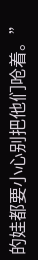的娃都要小心别把他们呛着。”